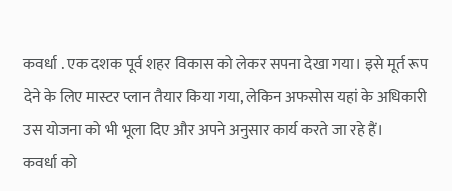कवर्धा . एक दशक पूर्व शहर विकास को लेकर सपना देखा गया। इसे मूर्त रूप देने के लिए मास्टर प्लान तैयार किया गया, लेकिन अफसोस यहां के अधिकारी उस योजना को भी भूला दिए और अपने अनुसार कार्य करते जा रहे हैं।
कवर्धा को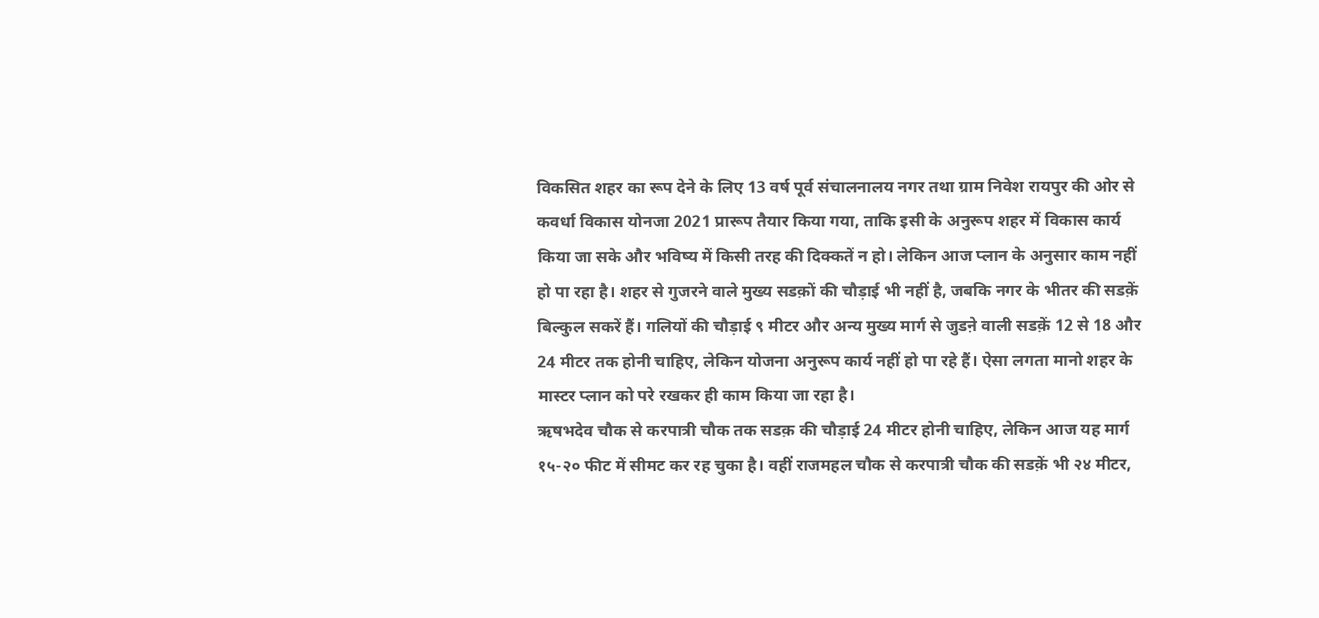विकसित शहर का रूप देने के लिए 13 वर्ष पूर्व संचालनालय नगर तथा ग्राम निवेश रायपुर की ओर से कवर्धा विकास योनजा 2021 प्रारूप तैयार किया गया, ताकि इसी के अनुरूप शहर में विकास कार्य किया जा सके और भविष्य में किसी तरह की दिक्कतें न हो। लेकिन आज प्लान के अनुसार काम नहीं हो पा रहा है। शहर से गुजरने वाले मुख्य सडक़ों की चौड़ाई भी नहीं है, जबकि नगर के भीतर की सडक़ें बिल्कुल सकरें हैं। गलियों की चौड़ाई ९ मीटर और अन्य मुख्य मार्ग से जुडऩे वाली सडक़ें 12 से 18 और 24 मीटर तक होनी चाहिए, लेकिन योजना अनुरूप कार्य नहीं हो पा रहे हैं। ऐसा लगता मानो शहर के मास्टर प्लान को परे रखकर ही काम किया जा रहा है।
ऋषभदेव चौक से करपात्री चौक तक सडक़ की चौड़ाई 24 मीटर होनी चाहिए, लेकिन आज यह मार्ग १५-२० फीट में सीमट कर रह चुका है। वहीं राजमहल चौक से करपात्री चौक की सडक़ें भी २४ मीटर,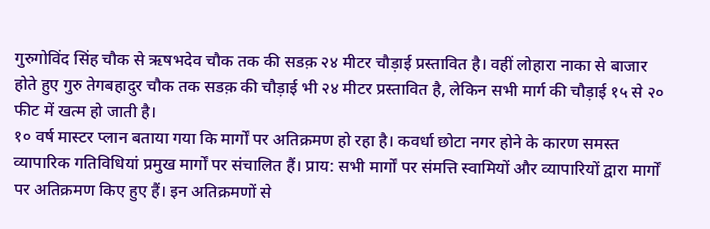गुरुगोविंद सिंह चौक से ऋषभदेव चौक तक की सडक़ २४ मीटर चौड़ाई प्रस्तावित है। वहीं लोहारा नाका से बाजार होते हुए गुरु तेगबहादुर चौक तक सडक़ की चौड़ाई भी २४ मीटर प्रस्तावित है, लेकिन सभी मार्ग की चौड़ाई १५ से २० फीट में खत्म हो जाती है।
१० वर्ष मास्टर प्लान बताया गया कि मार्गों पर अतिक्रमण हो रहा है। कवर्धा छोटा नगर होने के कारण समस्त व्यापारिक गतिविधियां प्रमुख मार्गों पर संचालित हैं। प्राय: सभी मार्गों पर संमत्ति स्वामियों और व्यापारियों द्वारा मार्गों पर अतिक्रमण किए हुए हैं। इन अतिक्रमणों से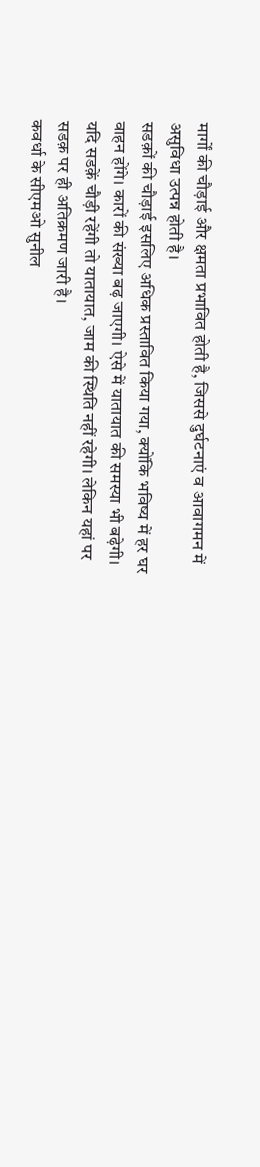मार्गों की चौड़ाई और क्षमता प्रभावित होती है, जिससे दुर्घटनाएं व आवागमन में असुविधा उत्पन्न होती है।
सडक़ों की चौड़ाई इसलिए अधिक प्रस्तावित किया गया, क्योंकि भविष्य में हर घर वाहन होंगे। कारों की संख्या बढ़ जाएगी। ऐसे में यातायात की समस्या भी बढ़ेगी। यदि सडक़ें चौड़ी रहेंगी तो यातायात, जाम की स्थिति नहीं रहेगी। लेकिन यहां पर सडक़ पर ही अतिक्रमण जारी है।
कवर्धा के सीएमओ सुनील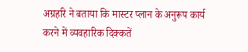अग्रहरि ने बताया कि मास्टर प्लान के अनुरूप कार्य करने में व्यवहारिक दिक्कतें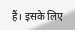हैं। इसके लिए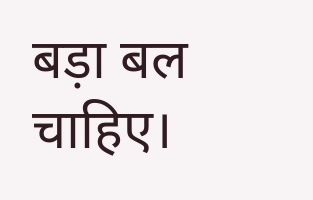बड़ा बल चाहिए।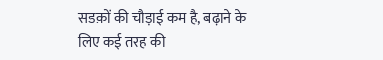सडक़ों की चौड़ाई कम है, बढ़ाने के लिए कई तरह की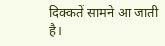दिक्कतें सामने आ जाती है।